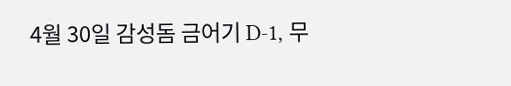4월 30일 감성돔 금어기 D-1, 무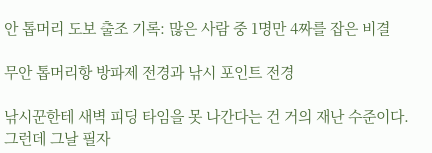안 톱머리 도보 출조 기록: 많은 사람 중 1명만 4짜를 잡은 비결

무안 톱머리항 방파제 전경과 낚시 포인트 전경

낚시꾼한테 새벽 피딩 타임을 못 나간다는 건 거의 재난 수준이다. 그런데 그날 필자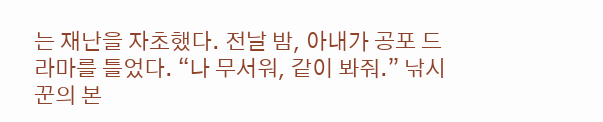는 재난을 자초했다. 전날 밤, 아내가 공포 드라마를 틀었다. “나 무서워, 같이 봐줘.” 낚시꾼의 본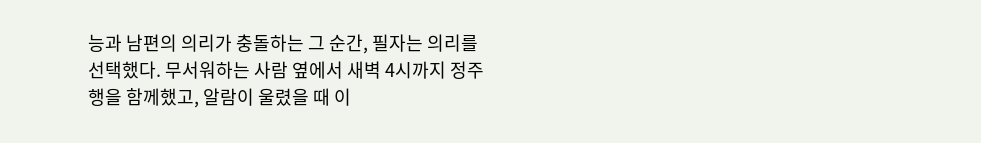능과 남편의 의리가 충돌하는 그 순간, 필자는 의리를 선택했다. 무서워하는 사람 옆에서 새벽 4시까지 정주행을 함께했고, 알람이 울렸을 때 이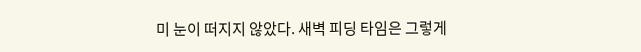미 눈이 떠지지 않았다. 새벽 피딩 타임은 그렇게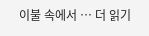이불 속에서 … 더 읽기